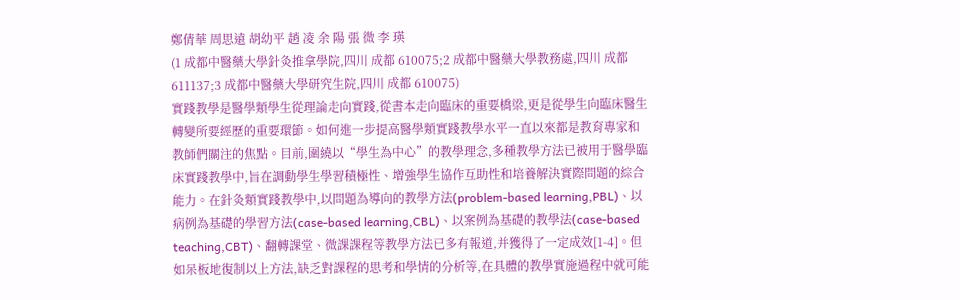鄭倩華 周思遠 胡幼平 趙 凌 余 陽 張 微 李 瑛
(1 成都中醫藥大學針灸推拿學院,四川 成都 610075;2 成都中醫藥大學教務處,四川 成都 611137;3 成都中醫藥大學研究生院,四川 成都 610075)
實踐教學是醫學類學生從理論走向實踐,從書本走向臨床的重要橋梁,更是從學生向臨床醫生轉變所要經歷的重要環節。如何進一步提高醫學類實踐教學水平一直以來都是教育專家和教師們關注的焦點。目前,圍繞以“學生為中心”的教學理念,多種教學方法已被用于醫學臨床實踐教學中,旨在調動學生學習積極性、增強學生協作互助性和培養解決實際問題的綜合能力。在針灸類實踐教學中,以問題為導向的教學方法(problem-based learning,PBL)、以病例為基礎的學習方法(case-based learning,CBL)、以案例為基礎的教學法(case-based teaching,CBT)、翻轉課堂、微課課程等教學方法已多有報道,并獲得了一定成效[1-4]。但如呆板地復制以上方法,缺乏對課程的思考和學情的分析等,在具體的教學實施過程中就可能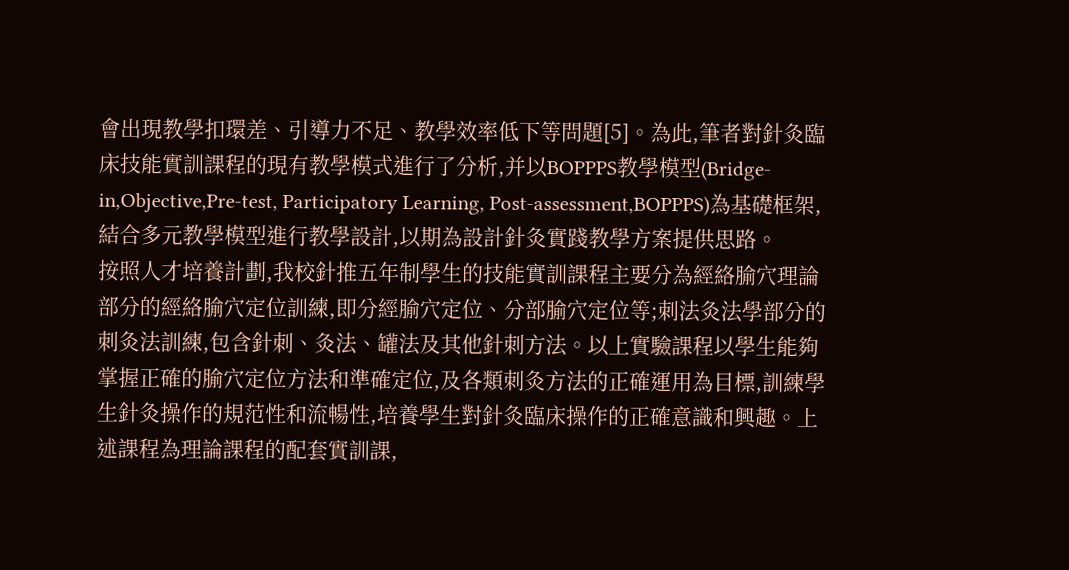會出現教學扣環差、引導力不足、教學效率低下等問題[5]。為此,筆者對針灸臨床技能實訓課程的現有教學模式進行了分析,并以BOPPPS教學模型(Bridge-in,Objective,Pre-test, Participatory Learning, Post-assessment,BOPPPS)為基礎框架,結合多元教學模型進行教學設計,以期為設計針灸實踐教學方案提供思路。
按照人才培養計劃,我校針推五年制學生的技能實訓課程主要分為經絡腧穴理論部分的經絡腧穴定位訓練,即分經腧穴定位、分部腧穴定位等;刺法灸法學部分的刺灸法訓練,包含針刺、灸法、罐法及其他針刺方法。以上實驗課程以學生能夠掌握正確的腧穴定位方法和準確定位,及各類刺灸方法的正確運用為目標,訓練學生針灸操作的規范性和流暢性,培養學生對針灸臨床操作的正確意識和興趣。上述課程為理論課程的配套實訓課,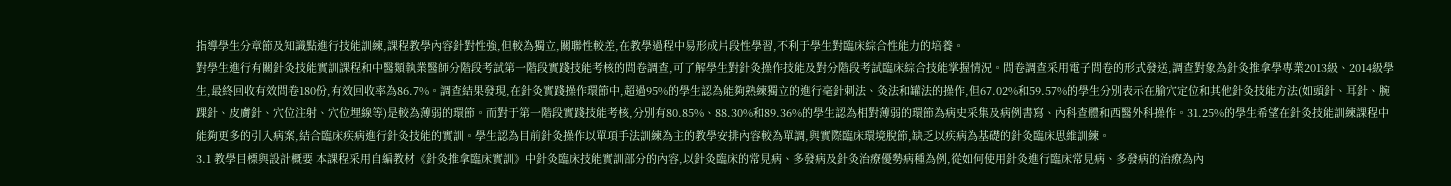指導學生分章節及知識點進行技能訓練,課程教學內容針對性強,但較為獨立,關聯性較差,在教學過程中易形成片段性學習,不利于學生對臨床綜合性能力的培養。
對學生進行有關針灸技能實訓課程和中醫類執業醫師分階段考試第一階段實踐技能考核的問卷調查,可了解學生對針灸操作技能及對分階段考試臨床綜合技能掌握情況。問卷調查采用電子問卷的形式發送,調查對象為針灸推拿學專業2013級、2014級學生,最終回收有效問卷180份,有效回收率為86.7%。調查結果發現,在針灸實踐操作環節中,超過95%的學生認為能夠熟練獨立的進行毫針刺法、灸法和罐法的操作,但67.02%和59.57%的學生分別表示在腧穴定位和其他針灸技能方法(如頭針、耳針、腕踝針、皮膚針、穴位注射、穴位埋線等)是較為薄弱的環節。而對于第一階段實踐技能考核,分別有80.85%、88.30%和89.36%的學生認為相對薄弱的環節為病史采集及病例書寫、內科查體和西醫外科操作。31.25%的學生希望在針灸技能訓練課程中能夠更多的引入病案,結合臨床疾病進行針灸技能的實訓。學生認為目前針灸操作以單項手法訓練為主的教學安排內容較為單調,與實際臨床環境脫節,缺乏以疾病為基礎的針灸臨床思維訓練。
3.1 教學目標與設計概要 本課程采用自編教材《針灸推拿臨床實訓》中針灸臨床技能實訓部分的內容,以針灸臨床的常見病、多發病及針灸治療優勢病種為例,從如何使用針灸進行臨床常見病、多發病的治療為內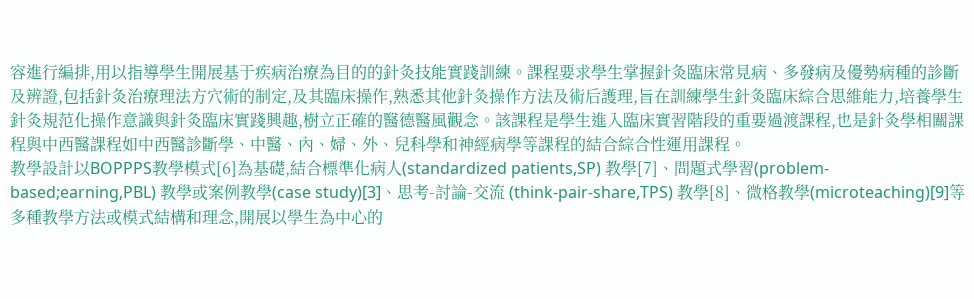容進行編排,用以指導學生開展基于疾病治療為目的的針灸技能實踐訓練。課程要求學生掌握針灸臨床常見病、多發病及優勢病種的診斷及辨證,包括針灸治療理法方穴術的制定,及其臨床操作,熟悉其他針灸操作方法及術后護理,旨在訓練學生針灸臨床綜合思維能力,培養學生針灸規范化操作意識與針灸臨床實踐興趣,樹立正確的醫德醫風觀念。該課程是學生進入臨床實習階段的重要過渡課程,也是針灸學相關課程與中西醫課程如中西醫診斷學、中醫、內、婦、外、兒科學和神經病學等課程的結合綜合性運用課程。
教學設計以BOPPPS教學模式[6]為基礎,結合標準化病人(standardized patients,SP) 教學[7]、問題式學習(problem-based;earning,PBL) 教學或案例教學(case study)[3]、思考-討論-交流 (think-pair-share,TPS) 教學[8]、微格教學(microteaching)[9]等多種教學方法或模式結構和理念,開展以學生為中心的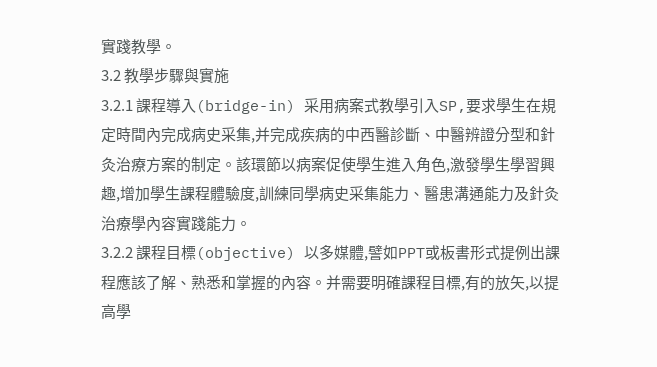實踐教學。
3.2 教學步驟與實施
3.2.1 課程導入(bridge-in) 采用病案式教學引入SP,要求學生在規定時間內完成病史采集,并完成疾病的中西醫診斷、中醫辨證分型和針灸治療方案的制定。該環節以病案促使學生進入角色,激發學生學習興趣,增加學生課程體驗度,訓練同學病史采集能力、醫患溝通能力及針灸治療學內容實踐能力。
3.2.2 課程目標(objective) 以多媒體,譬如PPT或板書形式提例出課程應該了解、熟悉和掌握的內容。并需要明確課程目標,有的放矢,以提高學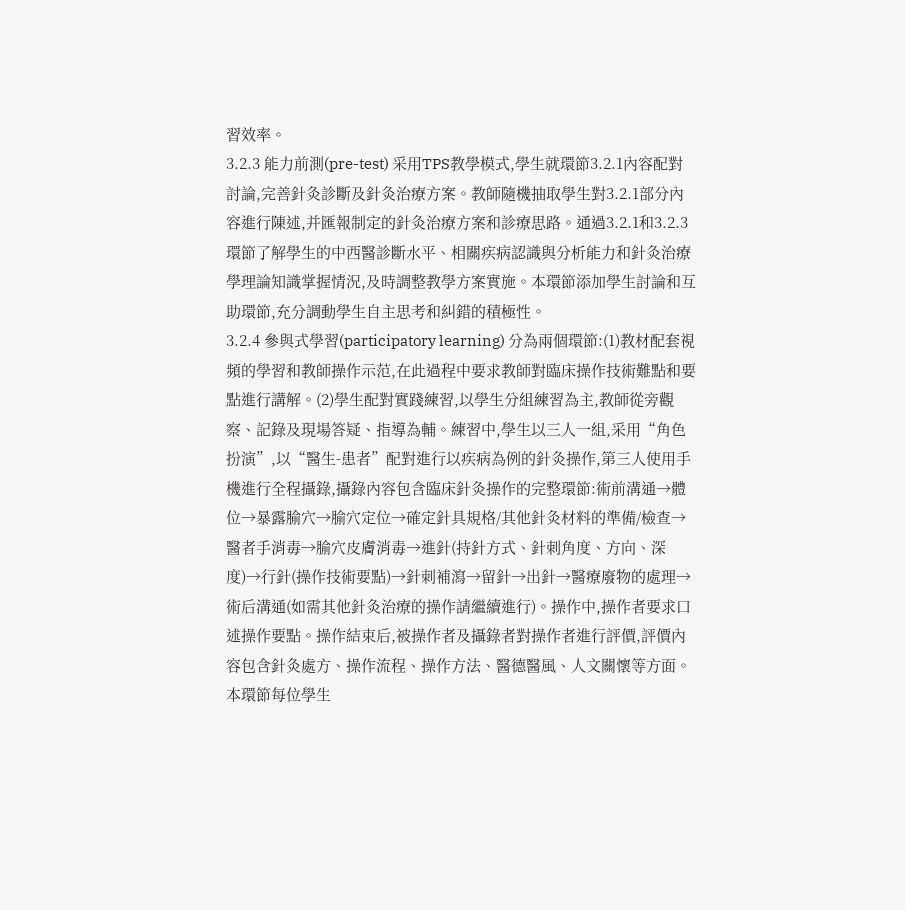習效率。
3.2.3 能力前測(pre-test) 采用TPS教學模式,學生就環節3.2.1內容配對討論,完善針灸診斷及針灸治療方案。教師隨機抽取學生對3.2.1部分內容進行陳述,并匯報制定的針灸治療方案和診療思路。通過3.2.1和3.2.3環節了解學生的中西醫診斷水平、相關疾病認識與分析能力和針灸治療學理論知識掌握情況,及時調整教學方案實施。本環節添加學生討論和互助環節,充分調動學生自主思考和糾錯的積極性。
3.2.4 參與式學習(participatory learning) 分為兩個環節:(1)教材配套視頻的學習和教師操作示范,在此過程中要求教師對臨床操作技術難點和要點進行講解。(2)學生配對實踐練習,以學生分組練習為主,教師從旁觀察、記錄及現場答疑、指導為輔。練習中,學生以三人一組,采用“角色扮演”,以“醫生-患者”配對進行以疾病為例的針灸操作,第三人使用手機進行全程攝錄,攝錄內容包含臨床針灸操作的完整環節:術前溝通→體位→暴露腧穴→腧穴定位→確定針具規格/其他針灸材料的準備/檢查→醫者手消毒→腧穴皮膚消毒→進針(持針方式、針刺角度、方向、深度)→行針(操作技術要點)→針刺補瀉→留針→出針→醫療廢物的處理→術后溝通(如需其他針灸治療的操作請繼續進行)。操作中,操作者要求口述操作要點。操作結束后,被操作者及攝錄者對操作者進行評價,評價內容包含針灸處方、操作流程、操作方法、醫德醫風、人文關懷等方面。本環節每位學生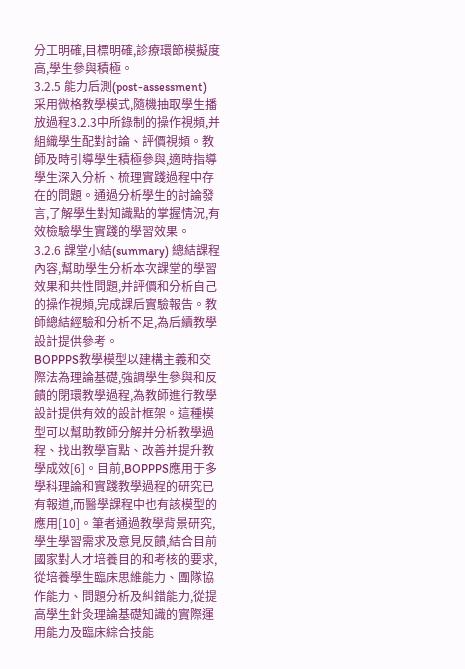分工明確,目標明確,診療環節模擬度高,學生參與積極。
3.2.5 能力后測(post-assessment) 采用微格教學模式,隨機抽取學生播放過程3.2.3中所錄制的操作視頻,并組織學生配對討論、評價視頻。教師及時引導學生積極參與,適時指導學生深入分析、梳理實踐過程中存在的問題。通過分析學生的討論發言,了解學生對知識點的掌握情況,有效檢驗學生實踐的學習效果。
3.2.6 課堂小結(summary) 總結課程內容,幫助學生分析本次課堂的學習效果和共性問題,并評價和分析自己的操作視頻,完成課后實驗報告。教師總結經驗和分析不足,為后續教學設計提供參考。
BOPPPS教學模型以建構主義和交際法為理論基礎,強調學生參與和反饋的閉環教學過程,為教師進行教學設計提供有效的設計框架。這種模型可以幫助教師分解并分析教學過程、找出教學盲點、改善并提升教學成效[6]。目前,BOPPPS應用于多學科理論和實踐教學過程的研究已有報道,而醫學課程中也有該模型的應用[10]。筆者通過教學背景研究,學生學習需求及意見反饋,結合目前國家對人才培養目的和考核的要求,從培養學生臨床思維能力、團隊協作能力、問題分析及糾錯能力,從提高學生針灸理論基礎知識的實際運用能力及臨床綜合技能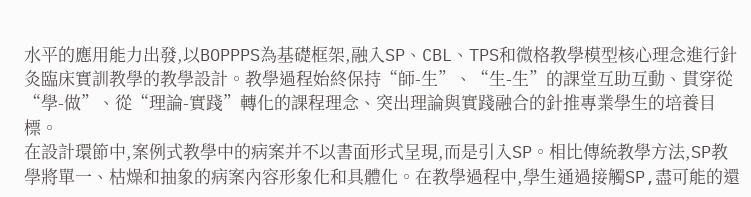水平的應用能力出發,以BOPPPS為基礎框架,融入SP、CBL、TPS和微格教學模型核心理念進行針灸臨床實訓教學的教學設計。教學過程始終保持“師-生”、“生-生”的課堂互助互動、貫穿從“學-做”、從“理論-實踐”轉化的課程理念、突出理論與實踐融合的針推專業學生的培養目標。
在設計環節中,案例式教學中的病案并不以書面形式呈現,而是引入SP。相比傳統教學方法,SP教學將單一、枯燥和抽象的病案內容形象化和具體化。在教學過程中,學生通過接觸SP,盡可能的還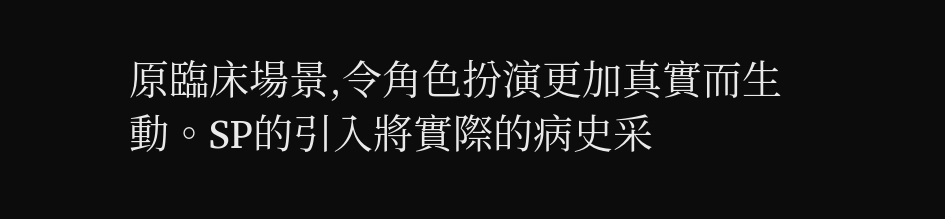原臨床場景,令角色扮演更加真實而生動。SP的引入將實際的病史采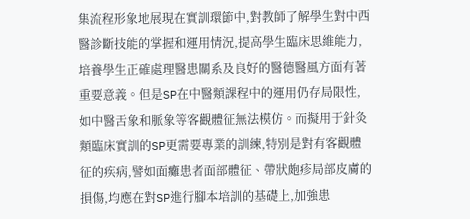集流程形象地展現在實訓環節中,對教師了解學生對中西醫診斷技能的掌握和運用情況,提高學生臨床思維能力,培養學生正確處理醫患關系及良好的醫德醫風方面有著重要意義。但是SP在中醫類課程中的運用仍存局限性,如中醫舌象和脈象等客觀體征無法模仿。而擬用于針灸類臨床實訓的SP更需要專業的訓練,特別是對有客觀體征的疾病,譬如面癱患者面部體征、帶狀皰疹局部皮膚的損傷,均應在對SP進行腳本培訓的基礎上,加強患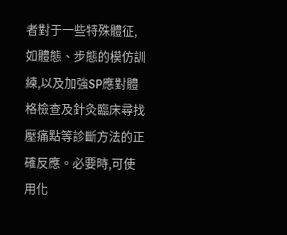者對于一些特殊體征,如體態、步態的模仿訓練,以及加強SP應對體格檢查及針灸臨床尋找壓痛點等診斷方法的正確反應。必要時,可使用化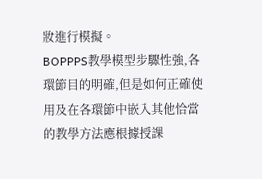妝進行模擬。
BOPPPS教學模型步驟性強,各環節目的明確,但是如何正確使用及在各環節中嵌入其他恰當的教學方法應根據授課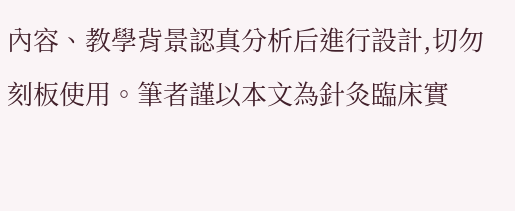內容、教學背景認真分析后進行設計,切勿刻板使用。筆者謹以本文為針灸臨床實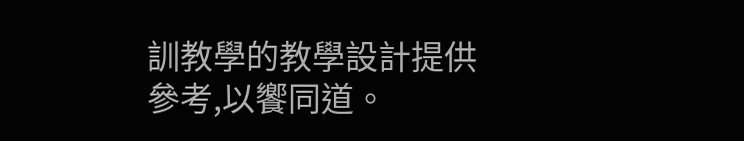訓教學的教學設計提供參考,以饗同道。